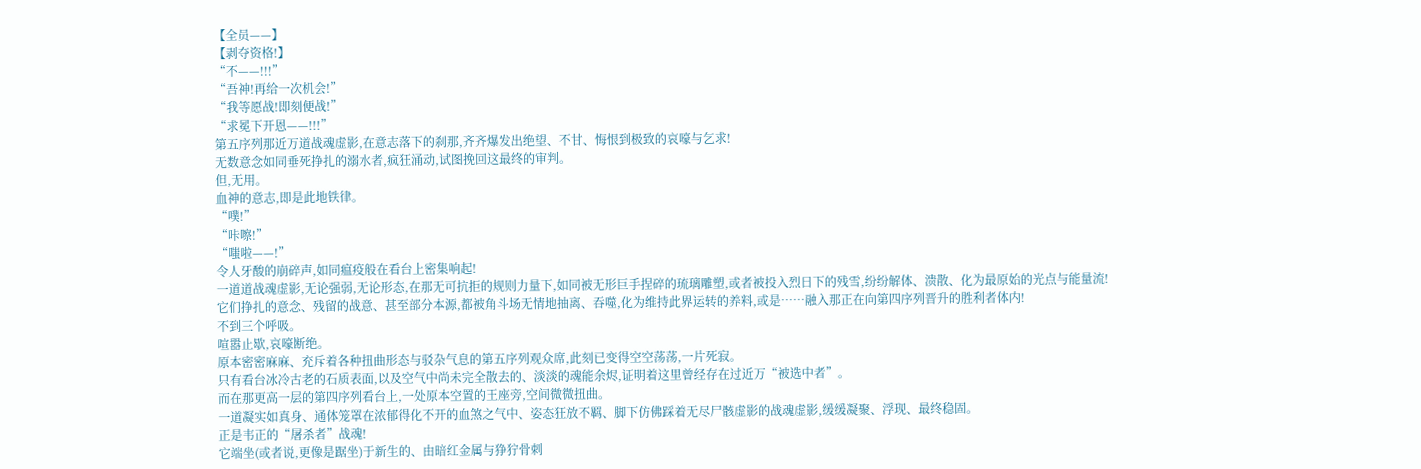【全员——】
【剥夺资格!】
“不——!!!”
“吾神!再给一次机会!”
“我等愿战!即刻便战!”
“求冕下开恩——!!!”
第五序列那近万道战魂虚影,在意志落下的刹那,齐齐爆发出绝望、不甘、悔恨到极致的哀嚎与乞求!
无数意念如同垂死挣扎的溺水者,疯狂涌动,试图挽回这最终的审判。
但,无用。
血神的意志,即是此地铁律。
“噗!”
“咔嚓!”
“嗤啦——!”
令人牙酸的崩碎声,如同瘟疫般在看台上密集响起!
一道道战魂虚影,无论强弱,无论形态,在那无可抗拒的规则力量下,如同被无形巨手捏碎的琉璃雕塑,或者被投入烈日下的残雪,纷纷解体、溃散、化为最原始的光点与能量流!
它们挣扎的意念、残留的战意、甚至部分本源,都被角斗场无情地抽离、吞噬,化为维持此界运转的养料,或是……融入那正在向第四序列晋升的胜利者体内!
不到三个呼吸。
喧嚣止歇,哀嚎断绝。
原本密密麻麻、充斥着各种扭曲形态与驳杂气息的第五序列观众席,此刻已变得空空荡荡,一片死寂。
只有看台冰冷古老的石质表面,以及空气中尚未完全散去的、淡淡的魂能余烬,证明着这里曾经存在过近万“被选中者”。
而在那更高一层的第四序列看台上,一处原本空置的王座旁,空间微微扭曲。
一道凝实如真身、通体笼罩在浓郁得化不开的血煞之气中、姿态狂放不羁、脚下仿佛踩着无尽尸骸虚影的战魂虚影,缓缓凝聚、浮现、最终稳固。
正是韦正的“屠杀者”战魂!
它端坐(或者说,更像是踞坐)于新生的、由暗红金属与狰狞骨刺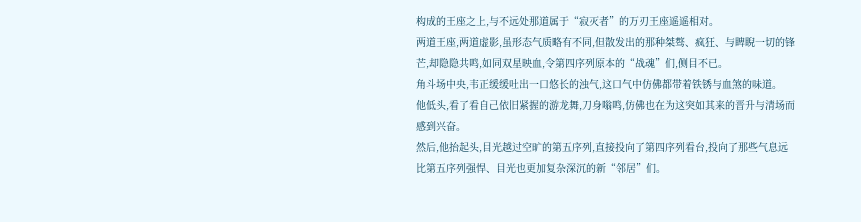构成的王座之上,与不远处那道属于“寂灭者”的万刃王座遥遥相对。
两道王座,两道虚影,虽形态气质略有不同,但散发出的那种桀骜、疯狂、与睥睨一切的锋芒,却隐隐共鸣,如同双星映血,令第四序列原本的“战魂”们,侧目不已。
角斗场中央,韦正缓缓吐出一口悠长的浊气,这口气中仿佛都带着铁锈与血煞的味道。
他低头,看了看自己依旧紧握的游龙舞,刀身嗡鸣,仿佛也在为这突如其来的晋升与清场而感到兴奋。
然后,他抬起头,目光越过空旷的第五序列,直接投向了第四序列看台,投向了那些气息远比第五序列强悍、目光也更加复杂深沉的新“邻居”们。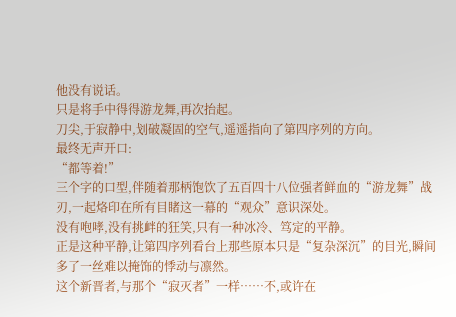他没有说话。
只是将手中得得游龙舞,再次抬起。
刀尖,于寂静中,划破凝固的空气,遥遥指向了第四序列的方向。
最终无声开口:
“都等着!”
三个字的口型,伴随着那柄饱饮了五百四十八位强者鲜血的“游龙舞”战刃,一起烙印在所有目睹这一幕的“观众”意识深处。
没有咆哮,没有挑衅的狂笑,只有一种冰冷、笃定的平静。
正是这种平静,让第四序列看台上那些原本只是“复杂深沉”的目光,瞬间多了一丝难以掩饰的悸动与凛然。
这个新晋者,与那个“寂灭者”一样……不,或许在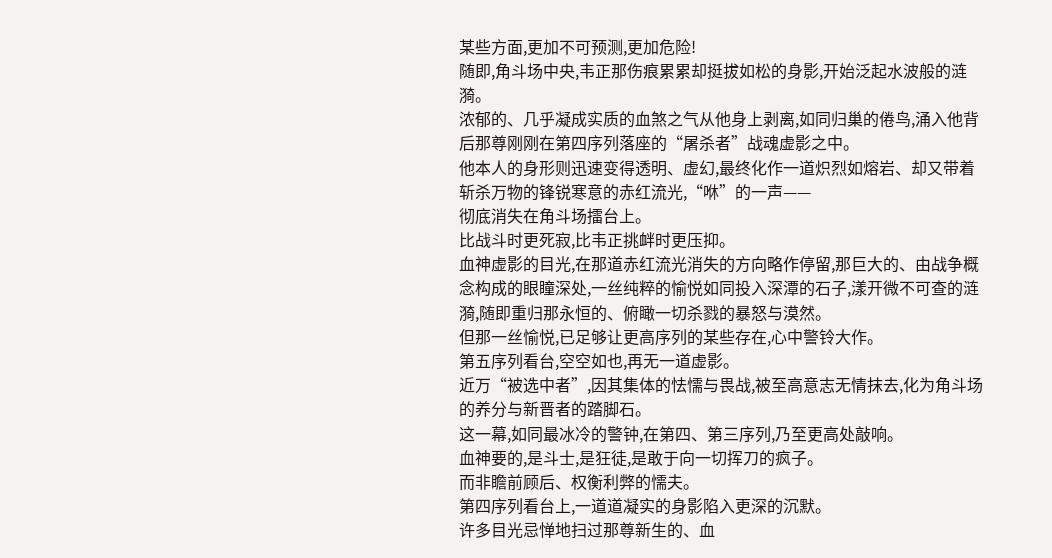某些方面,更加不可预测,更加危险!
随即,角斗场中央,韦正那伤痕累累却挺拔如松的身影,开始泛起水波般的涟漪。
浓郁的、几乎凝成实质的血煞之气从他身上剥离,如同归巢的倦鸟,涌入他背后那尊刚刚在第四序列落座的“屠杀者”战魂虚影之中。
他本人的身形则迅速变得透明、虚幻,最终化作一道炽烈如熔岩、却又带着斩杀万物的锋锐寒意的赤红流光,“咻”的一声——
彻底消失在角斗场擂台上。
比战斗时更死寂,比韦正挑衅时更压抑。
血神虚影的目光,在那道赤红流光消失的方向略作停留,那巨大的、由战争概念构成的眼瞳深处,一丝纯粹的愉悦如同投入深潭的石子,漾开微不可查的涟漪,随即重归那永恒的、俯瞰一切杀戮的暴怒与漠然。
但那一丝愉悦,已足够让更高序列的某些存在,心中警铃大作。
第五序列看台,空空如也,再无一道虚影。
近万“被选中者”,因其集体的怯懦与畏战,被至高意志无情抹去,化为角斗场的养分与新晋者的踏脚石。
这一幕,如同最冰冷的警钟,在第四、第三序列,乃至更高处敲响。
血神要的,是斗士,是狂徒,是敢于向一切挥刀的疯子。
而非瞻前顾后、权衡利弊的懦夫。
第四序列看台上,一道道凝实的身影陷入更深的沉默。
许多目光忌惮地扫过那尊新生的、血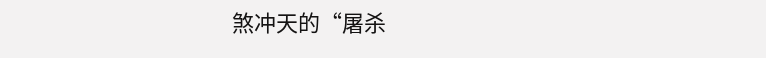煞冲天的“屠杀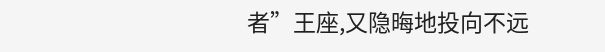者”王座,又隐晦地投向不远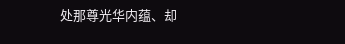处那尊光华内蕴、却